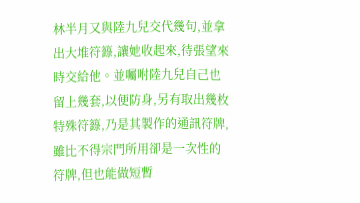林半月又與陸九兒交代幾句,並拿出大堆符籙,讓她收起來,待張望來時交給他。並囑咐陸九兒自己也留上幾套,以便防身,另有取出幾枚特殊符籙,乃是其製作的通訊符牌,雖比不得宗門所用卻是一次性的符牌,但也能做短暫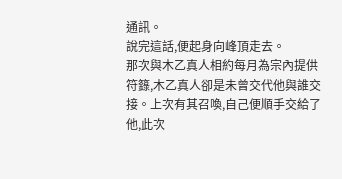通訊。
說完這話,便起身向峰頂走去。
那次與木乙真人相約每月為宗內提供符籙,木乙真人卻是未曾交代他與誰交接。上次有其召喚,自己便順手交給了他,此次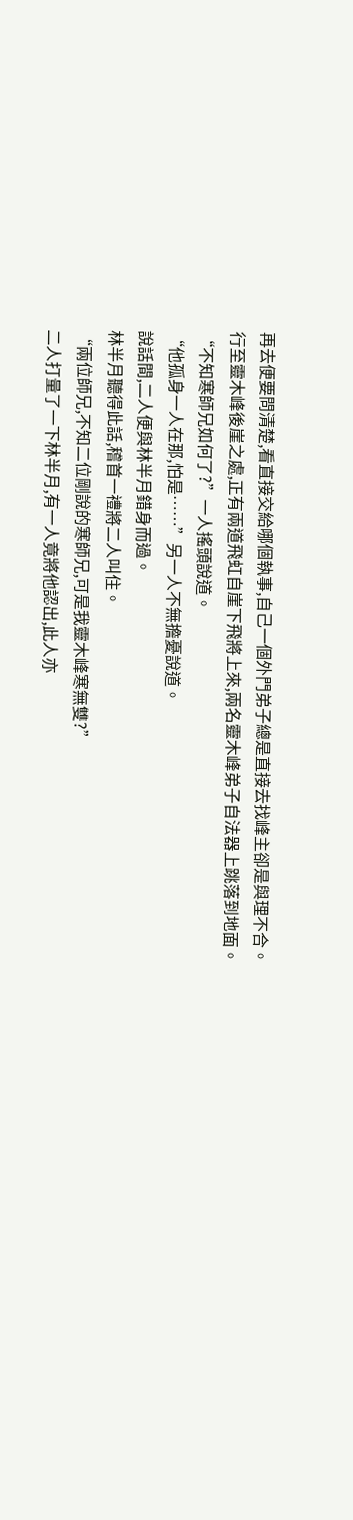再去便要問清楚,看直接交給哪個執事,自己一個外門弟子總是直接去找峰主卻是與理不合。
行至靈木峰後崖之處,正有兩道飛虹自崖下飛將上來,兩名靈木峰弟子自法器上跳落到地面。
“不知寒師兄如何了?”一人搖頭說道。
“他孤身一人在那,怕是……”另一人不無擔憂說道。
說話間,二人便與林半月錯身而過。
林半月聽得此話,稽首一禮將二人叫住。
“兩位師兄,不知二位剛說的寒師兄,可是我靈木峰寒無雙?”
二人打量了一下林半月,有一人竟將他認出,此人亦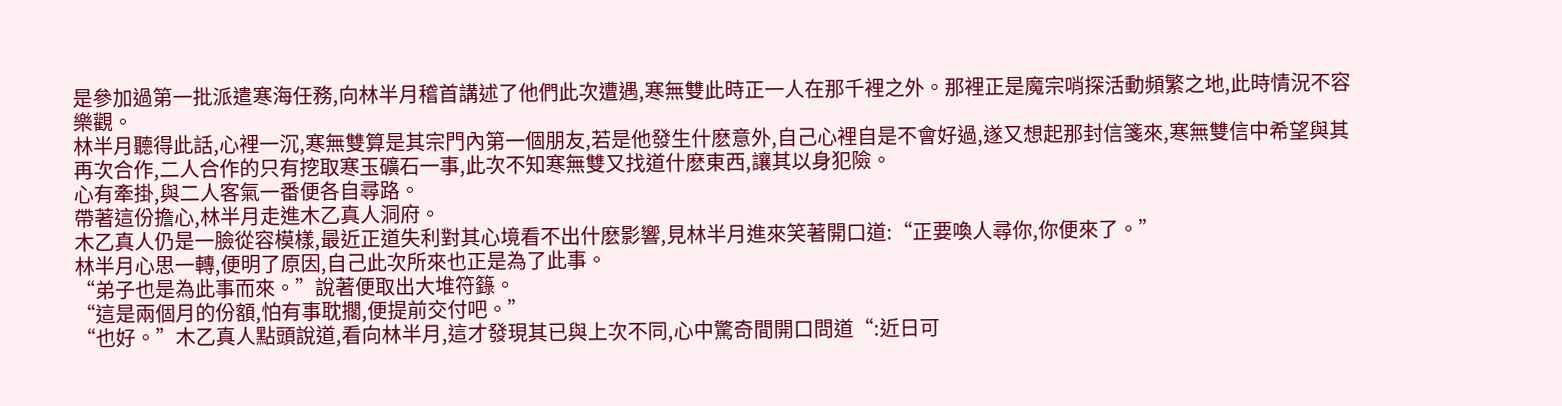是參加過第一批派遣寒海任務,向林半月稽首講述了他們此次遭遇,寒無雙此時正一人在那千裡之外。那裡正是魔宗哨探活動頻繁之地,此時情況不容樂觀。
林半月聽得此話,心裡一沉,寒無雙算是其宗門內第一個朋友,若是他發生什麽意外,自己心裡自是不會好過,遂又想起那封信箋來,寒無雙信中希望與其再次合作,二人合作的只有挖取寒玉礦石一事,此次不知寒無雙又找道什麽東西,讓其以身犯險。
心有牽掛,與二人客氣一番便各自尋路。
帶著這份擔心,林半月走進木乙真人洞府。
木乙真人仍是一臉從容模樣,最近正道失利對其心境看不出什麽影響,見林半月進來笑著開口道:“正要喚人尋你,你便來了。”
林半月心思一轉,便明了原因,自己此次所來也正是為了此事。
“弟子也是為此事而來。”說著便取出大堆符籙。
“這是兩個月的份額,怕有事耽擱,便提前交付吧。”
“也好。”木乙真人點頭說道,看向林半月,這才發現其已與上次不同,心中驚奇間開口問道“:近日可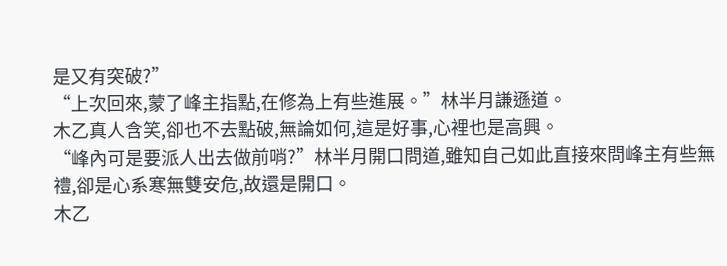是又有突破?”
“上次回來,蒙了峰主指點,在修為上有些進展。”林半月謙遜道。
木乙真人含笑,卻也不去點破,無論如何,這是好事,心裡也是高興。
“峰內可是要派人出去做前哨?”林半月開口問道,雖知自己如此直接來問峰主有些無禮,卻是心系寒無雙安危,故還是開口。
木乙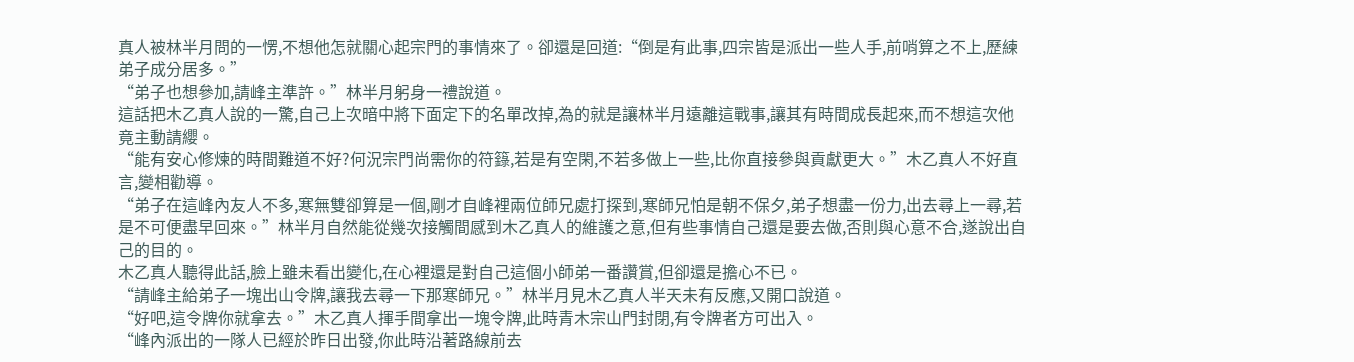真人被林半月問的一愣,不想他怎就關心起宗門的事情來了。卻還是回道:“倒是有此事,四宗皆是派出一些人手,前哨算之不上,歷練弟子成分居多。”
“弟子也想參加,請峰主準許。”林半月躬身一禮說道。
這話把木乙真人說的一驚,自己上次暗中將下面定下的名單改掉,為的就是讓林半月遠離這戰事,讓其有時間成長起來,而不想這次他竟主動請纓。
“能有安心修煉的時間難道不好?何況宗門尚需你的符籙,若是有空閑,不若多做上一些,比你直接參與貢獻更大。”木乙真人不好直言,變相勸導。
“弟子在這峰內友人不多,寒無雙卻算是一個,剛才自峰裡兩位師兄處打探到,寒師兄怕是朝不保夕,弟子想盡一份力,出去尋上一尋,若是不可便盡早回來。”林半月自然能從幾次接觸間感到木乙真人的維護之意,但有些事情自己還是要去做,否則與心意不合,遂說出自己的目的。
木乙真人聽得此話,臉上雖未看出變化,在心裡還是對自己這個小師弟一番讚賞,但卻還是擔心不已。
“請峰主給弟子一塊出山令牌,讓我去尋一下那寒師兄。”林半月見木乙真人半天未有反應,又開口說道。
“好吧,這令牌你就拿去。”木乙真人揮手間拿出一塊令牌,此時青木宗山門封閉,有令牌者方可出入。
“峰內派出的一隊人已經於昨日出發,你此時沿著路線前去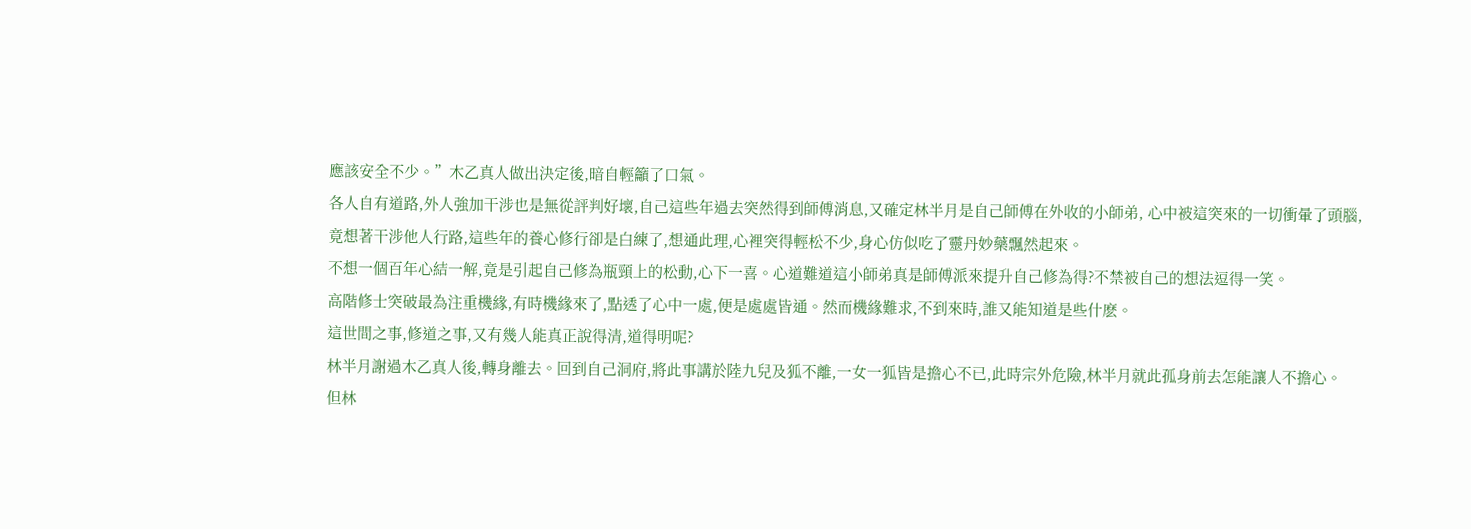應該安全不少。”木乙真人做出決定後,暗自輕籲了口氣。
各人自有道路,外人強加干涉也是無從評判好壞,自己這些年過去突然得到師傅消息,又確定林半月是自己師傅在外收的小師弟, 心中被這突來的一切衝暈了頭腦,竟想著干涉他人行路,這些年的養心修行卻是白練了,想通此理,心裡突得輕松不少,身心仿似吃了靈丹妙藥飄然起來。
不想一個百年心結一解,竟是引起自己修為瓶頸上的松動,心下一喜。心道難道這小師弟真是師傅派來提升自己修為得?不禁被自己的想法逗得一笑。
高階修士突破最為注重機緣,有時機緣來了,點透了心中一處,便是處處皆通。然而機緣難求,不到來時,誰又能知道是些什麽。
這世間之事,修道之事,又有幾人能真正說得清,道得明呢?
林半月謝過木乙真人後,轉身離去。回到自己洞府,將此事講於陸九兒及狐不離,一女一狐皆是擔心不已,此時宗外危險,林半月就此孤身前去怎能讓人不擔心。
但林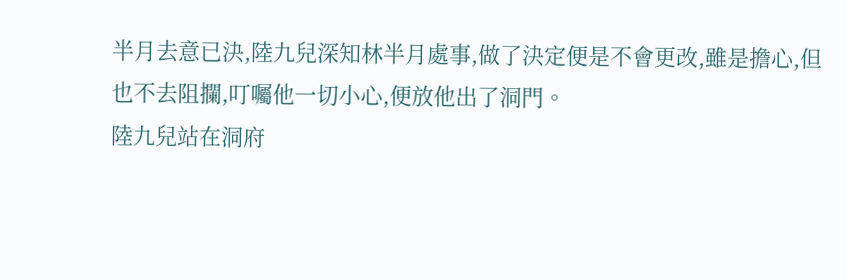半月去意已決,陸九兒深知林半月處事,做了決定便是不會更改,雖是擔心,但也不去阻攔,叮囑他一切小心,便放他出了洞門。
陸九兒站在洞府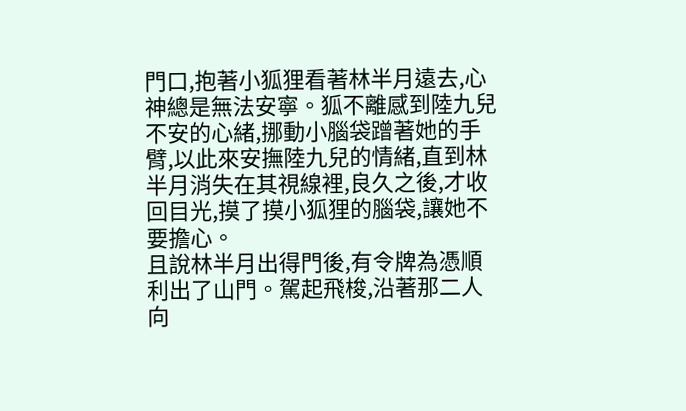門口,抱著小狐狸看著林半月遠去,心神總是無法安寧。狐不離感到陸九兒不安的心緒,挪動小腦袋蹭著她的手臂,以此來安撫陸九兒的情緒,直到林半月消失在其視線裡,良久之後,才收回目光,摸了摸小狐狸的腦袋,讓她不要擔心。
且說林半月出得門後,有令牌為憑順利出了山門。駕起飛梭,沿著那二人向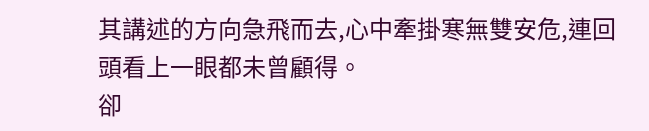其講述的方向急飛而去,心中牽掛寒無雙安危,連回頭看上一眼都未曾顧得。
卻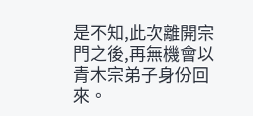是不知,此次離開宗門之後,再無機會以青木宗弟子身份回來。